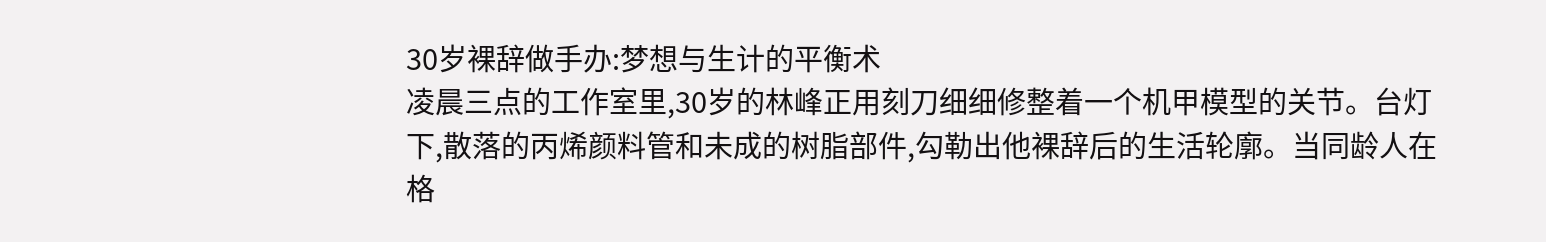30岁裸辞做手办:梦想与生计的平衡术
凌晨三点的工作室里,30岁的林峰正用刻刀细细修整着一个机甲模型的关节。台灯下,散落的丙烯颜料管和未成的树脂部件,勾勒出他裸辞后的生活轮廓。当同龄人在格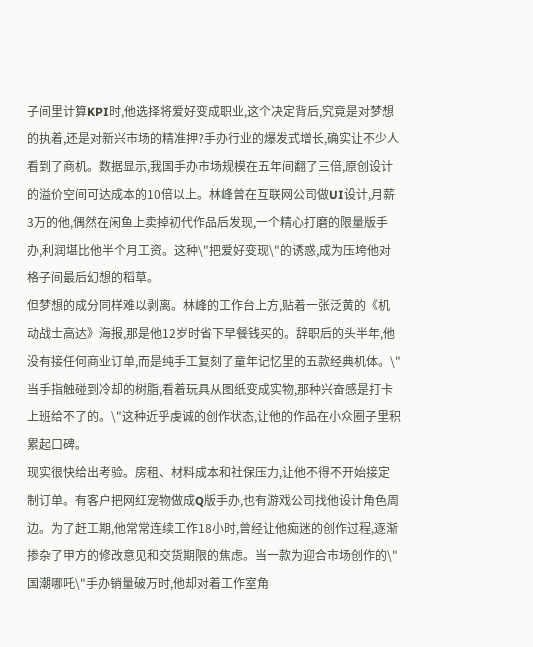子间里计算KPI时,他选择将爱好变成职业,这个决定背后,究竟是对梦想的执着,还是对新兴市场的精准押?手办行业的爆发式增长,确实让不少人看到了商机。数据显示,我国手办市场规模在五年间翻了三倍,原创设计的溢价空间可达成本的10倍以上。林峰曾在互联网公司做UI设计,月薪3万的他,偶然在闲鱼上卖掉初代作品后发现,一个精心打磨的限量版手办,利润堪比他半个月工资。这种\"把爱好变现\"的诱惑,成为压垮他对格子间最后幻想的稻草。
但梦想的成分同样难以剥离。林峰的工作台上方,贴着一张泛黄的《机动战士高达》海报,那是他12岁时省下早餐钱买的。辞职后的头半年,他没有接任何商业订单,而是纯手工复刻了童年记忆里的五款经典机体。\"当手指触碰到冷却的树脂,看着玩具从图纸变成实物,那种兴奋感是打卡上班给不了的。\"这种近乎虔诚的创作状态,让他的作品在小众圈子里积累起口碑。
现实很快给出考验。房租、材料成本和社保压力,让他不得不开始接定制订单。有客户把网红宠物做成Q版手办,也有游戏公司找他设计角色周边。为了赶工期,他常常连续工作18小时,曾经让他痴迷的创作过程,逐渐掺杂了甲方的修改意见和交货期限的焦虑。当一款为迎合市场创作的\"国潮哪吒\"手办销量破万时,他却对着工作室角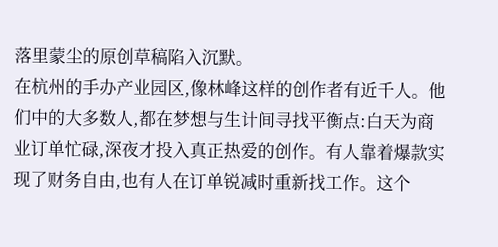落里蒙尘的原创草稿陷入沉默。
在杭州的手办产业园区,像林峰这样的创作者有近千人。他们中的大多数人,都在梦想与生计间寻找平衡点:白天为商业订单忙碌,深夜才投入真正热爱的创作。有人靠着爆款实现了财务自由,也有人在订单锐减时重新找工作。这个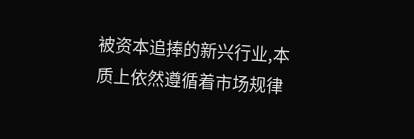被资本追捧的新兴行业,本质上依然遵循着市场规律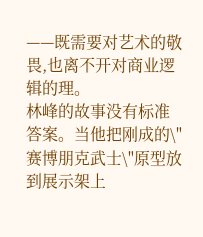——既需要对艺术的敬畏,也离不开对商业逻辑的理。
林峰的故事没有标准答案。当他把刚成的\"赛博朋克武士\"原型放到展示架上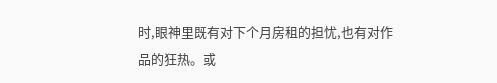时,眼神里既有对下个月房租的担忧,也有对作品的狂热。或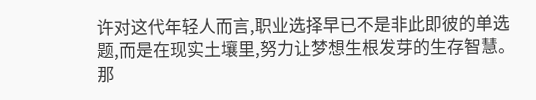许对这代年轻人而言,职业选择早已不是非此即彼的单选题,而是在现实土壤里,努力让梦想生根发芽的生存智慧。那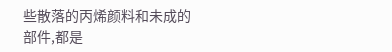些散落的丙烯颜料和未成的部件,都是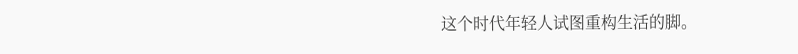这个时代年轻人试图重构生活的脚。